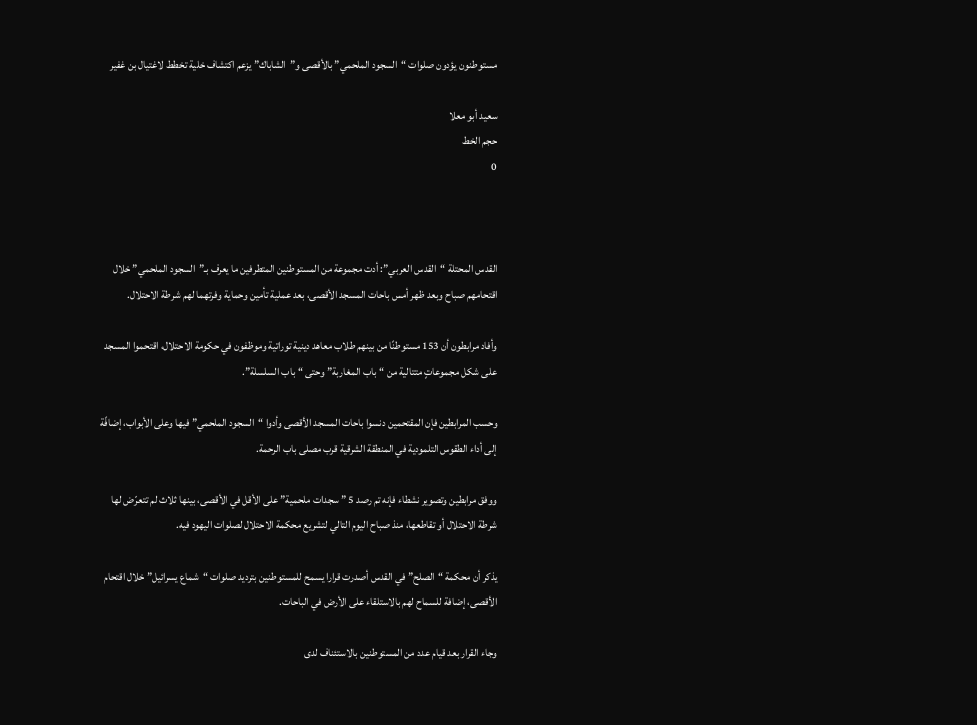مستوطنون يؤدون صلوات “السجود الملحمي” بالأقصى و”الشاباك” يزعم اكتشاف خلية تخطط لاغتيال بن غفير

سعيد أبو معلا
حجم الخط
0



القدس المحتلة “القدس العربي”: أدت مجموعة من المستوطنين المتطرفين ما يعرف بـ”السجود الملحمي” خلال اقتحامهم صباح وبعد ظهر أمس باحات المسجد الأقصى، بعد عملية تأمين وحماية وفرتهما لهم شرطة الاحتلال.

وأفاد مرابطون أن 153 مستوطنًا من بينهم طلاب معاهد دينية توراتية وموظفون في حكومة الاحتلال، اقتحموا المسجد على شكل مجموعاتٍ متتالية من “باب المغاربة” وحتى “باب السلسلة”.

وحسب المرابطين فإن المقتحمين دنسوا باحات المسجد الأقصى وأدوا “السجود الملحمي” فيها وعلى الأبواب، إضافًة إلى أداء الطقوس التلمودية في المنطقة الشرقية قرب مصلى باب الرحمة.

ووفق مرابطين وتصوير نشطاء فإنه تم رصد 5 ” سجدات ملحمية” على الأقل في الأقصى، بينها ثلاث لم تتعرّض لها شرطة الاحتلال أو تقاطعها، منذ صباح اليوم التالي لتشريع محكمة الاحتلال لصلوات اليهود فيه.

يذكر أن محكمة “الصلح” في القدس أصدرت قرارا يسمح للمستوطنين بترديد صلوات “شماع يسرائيل” خلال اقتحام الأقصى، إضافة للسماح لهم بالاستلقاء على الأرض في الباحات.

وجاء القرار بعد قيام عدد من المستوطنين بالاستئناف لدى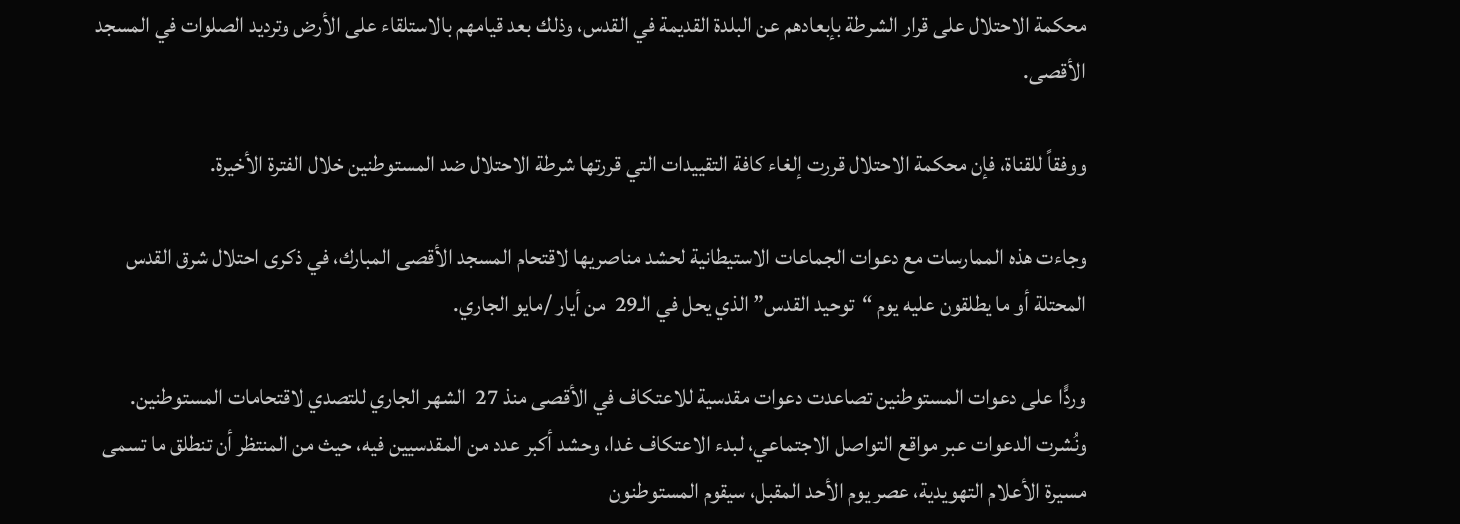محكمة الاحتلال على قرار الشرطة بإبعادهم عن البلدة القديمة في القدس، وذلك بعد قيامهم بالاستلقاء على الأرض وترديد الصلوات في المسجد الأقصى.

ووفقاً للقناة، فإن محكمة الاحتلال قررت إلغاء كافة التقييدات التي قررتها شرطة الاحتلال ضد المستوطنين خلال الفترة الأخيرة.

وجاءت هذه الممارسات مع دعوات الجماعات الاستيطانية لحشد مناصريها لاقتحام المسجد الأقصى المبارك، في ذكرى احتلال شرق القدس المحتلة أو ما يطلقون عليه يوم “توحيد القدس” الذي يحل في الـ29  من أيار /مايو الجاري.

وردًّا على دعوات المستوطنين تصاعدت دعوات مقدسية للاعتكاف في الأقصى منذ 27  الشهر الجاري للتصدي لاقتحامات المستوطنين. ونُشرت الدعوات عبر مواقع التواصل الاجتماعي، لبدء الاعتكاف غدا، وحشد أكبر عدد من المقدسيين فيه، حيث من المنتظر أن تنطلق ما تسمى مسيرة الأعلام التهويدية، عصر يوم الأحد المقبل، سيقوم المستوطنون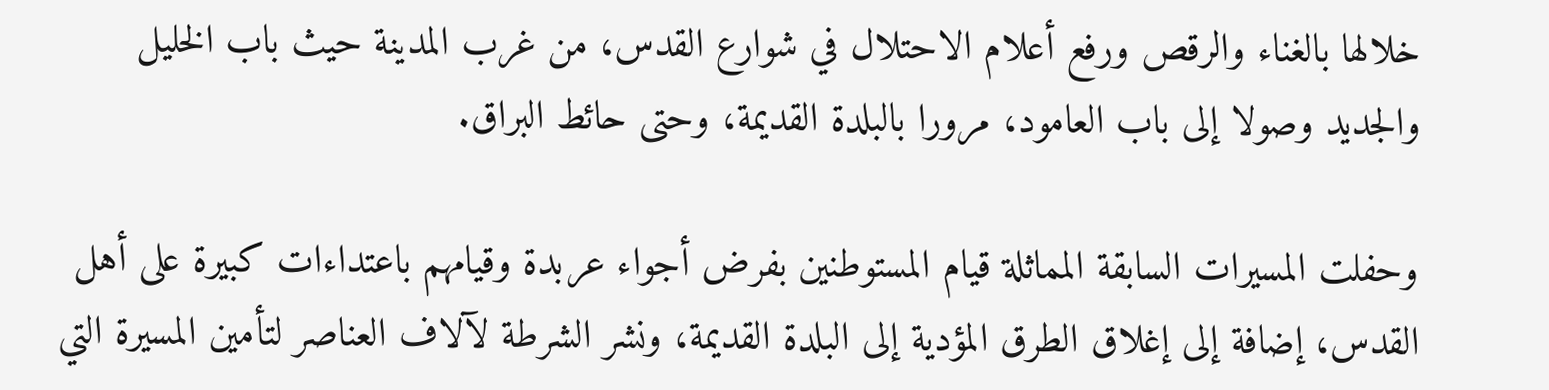خلالها بالغناء والرقص ورفع أعلام الاحتلال في شوارع القدس، من غرب المدينة حيث باب الخليل والجديد وصولا إلى باب العامود، مرورا بالبلدة القديمة، وحتى حائط البراق.

وحفلت المسيرات السابقة المماثلة قيام المستوطنين بفرض أجواء عربدة وقيامهم باعتداءات كبيرة على أهل القدس، إضافة إلى إغلاق الطرق المؤدية إلى البلدة القديمة، ونشر الشرطة لآلاف العناصر لتأمين المسيرة التي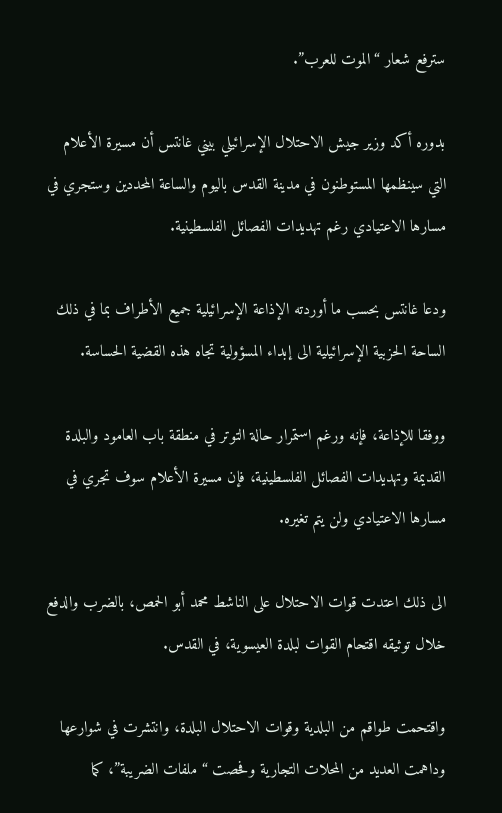سترفع شعار “الموت للعرب”.

بدوره أكد وزير جيش الاحتلال الإسرائيلي بيني غانتس أن مسيرة الأعلام التي سينظمها المستوطنون في مدينة القدس باليوم والساعة المحددين وستجري في مسارها الاعتيادي رغم تهديدات الفصائل الفلسطينية.

ودعا غانتس بحسب ما أوردته الإذاعة الإسرائيلية جميع الأطراف بما في ذلك الساحة الحزبية الإسرائيلية الى إبداء المسؤولية تجاه هذه القضية الحساسة.

ووفقا للإذاعة، فإنه ورغم استمرار حالة التوتر في منطقة باب العامود والبلدة القديمة وتهديدات الفصائل الفلسطينية، فإن مسيرة الأعلام سوف تجري في مسارها الاعتيادي ولن يتم تغيره.

الى ذلك اعتدت قوات الاحتلال على الناشط محمد أبو الحمص، بالضرب والدفع خلال توثيقه اقتحام القوات لبلدة العيسوية، في القدس.

واقتحمت طواقم من البلدية وقوات الاحتلال البلدة، وانتشرت في شوارعها وداهمت العديد من المحلات التجارية وفحصت “ملفات الضريبة”، كما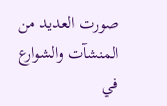صورت العديد من المنشآت والشوارع في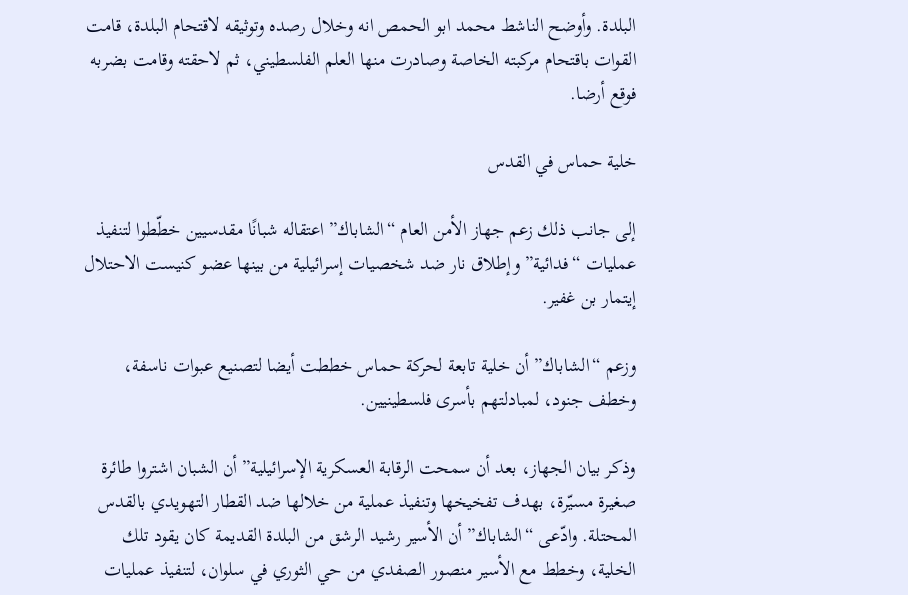البلدة. وأوضح الناشط محمد ابو الحمص انه وخلال رصده وتوثيقه لاقتحام البلدة، قامت القوات باقتحام مركبته الخاصة وصادرت منها العلم الفلسطيني، ثم لاحقته وقامت بضربه فوقع أرضا.

خلية حماس في القدس

إلى جانب ذلك زعم جهاز الأمن العام “الشاباك” اعتقاله شبانًا مقدسيين خطّطوا لتنفيذ عمليات “فدائية” وإطلاق نار ضد شخصيات إسرائيلية من بينها عضو كنيست الاحتلال إيتمار بن غفير.

وزعم “الشاباك” أن خلية تابعة لحركة حماس خططت أيضا لتصنيع عبوات ناسفة، وخطف جنود، لمبادلتهم بأسرى فلسطينيين.

وذكر بيان الجهاز، بعد أن سمحت الرقابة العسكرية الإسرائيلية” أن الشبان اشتروا طائرة صغيرة مسيّرة، بهدف تفخيخها وتنفيذ عملية من خلالها ضد القطار التهويدي بالقدس المحتلة. وادّعى “الشاباك” أن الأسير رشيد الرشق من البلدة القديمة كان يقود تلك الخلية، وخطط مع الأسير منصور الصفدي من حي الثوري في سلوان، لتنفيذ عمليات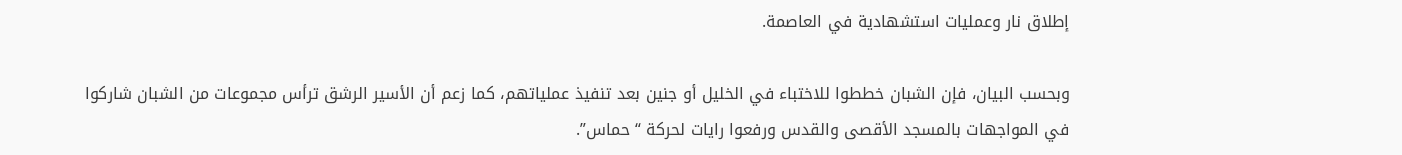إطلاق نار وعمليات استشهادية في العاصمة.

وبحسب البيان، فإن الشبان خططوا للاختباء في الخليل أو جنين بعد تنفيذ عملياتهم، كما زعم أن الأسير الرشق ترأس مجموعات من الشبان شاركوا في المواجهات بالمسجد الأقصى والقدس ورفعوا رايات لحركة “حماس”.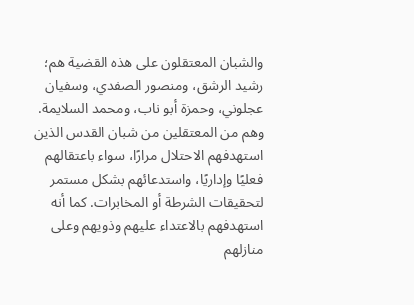والشبان المعتقلون على هذه القضية هم؛ رشيد الرشق، ومنصور الصفدي، وسفيان عجلوني، وحمزة أبو ناب، ومحمد السلايمة. وهم من المعتقلين من شبان القدس الذين استهدفهم الاحتلال مرارًا، سواء باعتقالهم فعليًا وإداريًا، واستدعائهم بشكل مستمر لتحقيقات الشرطة أو المخابرات. كما أنه استهدفهم بالاعتداء عليهم وذويهم وعلى منازلهم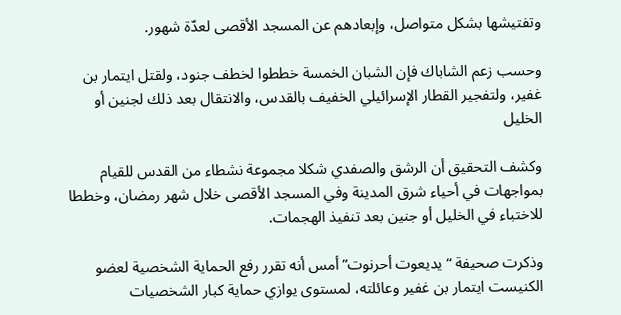وتفتيشها بشكل متواصل، وإبعادهم عن المسجد الأقصى لعدّة شهور.

وحسب زعم الشاباك فإن الشبان الخمسة خططوا لخطف جنود، ولقتل ايتمار بن غفير، ولتفجير القطار الإسرائيلي الخفيف بالقدس، والانتقال بعد ذلك لجنين أو الخليل

وكشف التحقيق أن الرشق والصفدي شكلا مجموعة نشطاء من القدس للقيام بمواجهات في أحياء شرق المدينة وفي المسجد الأقصى خلال شهر رمضان، وخططا للاختباء في الخليل أو جنين بعد تنفيذ الهجمات.

وذكرت صحيفة “يديعوت أحرنوت” أمس أنه تقرر رفع الحماية الشخصية لعضو الكنيست ايتمار بن غفير وعائلته، لمستوى يوازي حماية كبار الشخصيات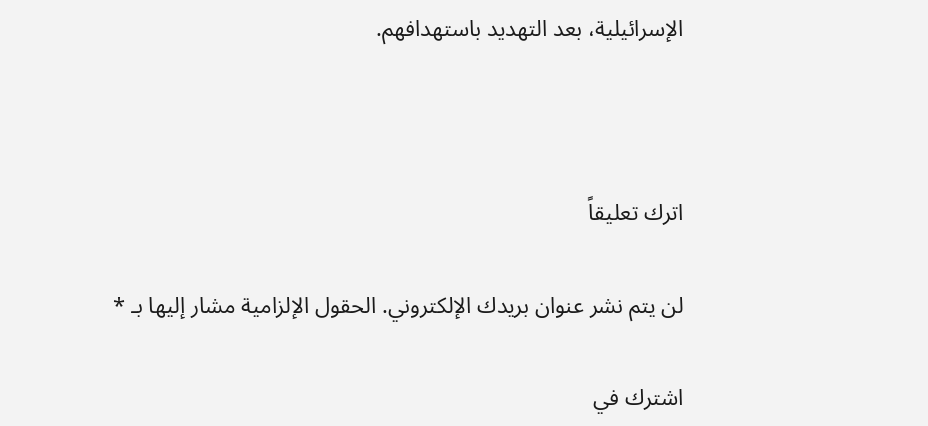الإسرائيلية، بعد التهديد باستهدافهم.



اترك تعليقاً

لن يتم نشر عنوان بريدك الإلكتروني. الحقول الإلزامية مشار إليها بـ *

اشترك في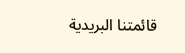قائمتنا البريدية